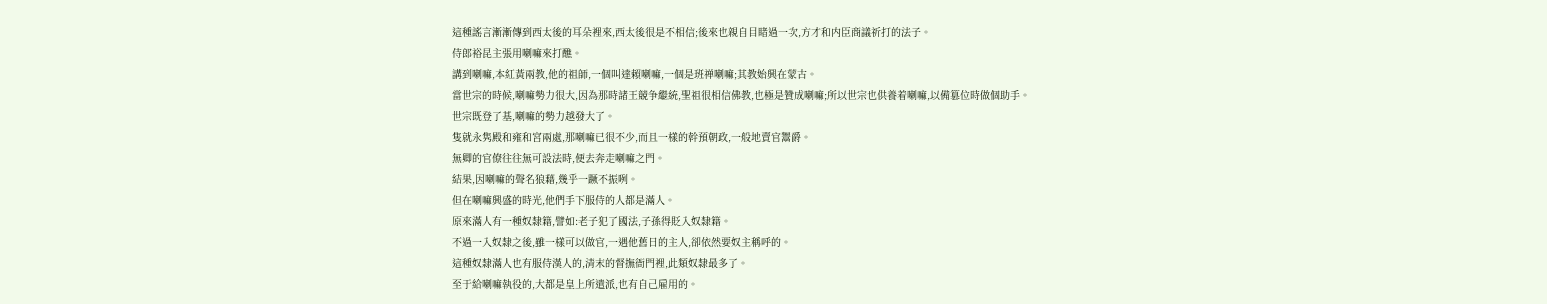這種謠言漸漸傳到西太後的耳朵裡來,西太後很是不相信;後來也親自目睹過一次,方才和内臣商議祈打的法子。
侍郎裕昆主張用喇嘛來打醮。
講到喇嘛,本紅黃兩教,他的祖師,一個叫達賴喇嘛,一個是班禅喇嘛;其教始興在蒙古。
當世宗的時候,喇嘛勢力很大,因為那時諸王競争繼統,聖祖很相信佛教,也極是贊成喇嘛;所以世宗也供養着喇嘛,以備篡位時做個助手。
世宗既登了基,喇嘛的勢力越發大了。
隻就永隽殿和雍和宮兩處,那喇嘛已很不少,而且一樣的幹預朝政,一般地賣官鬻爵。
無卿的官僚往往無可設法時,便去奔走喇嘛之門。
結果,因喇嘛的聲名狼藉,幾乎一蹶不振咧。
但在喇嘛興盛的時光,他們手下服侍的人都是滿人。
原來滿人有一種奴隸籍,譬如:老子犯了國法,子孫得貶入奴隸籍。
不過一入奴隸之後,雖一樣可以做官,一遇他舊日的主人,卻依然要奴主稱呼的。
這種奴隸滿人也有服侍漢人的,清末的督撫衙門裡,此類奴隸最多了。
至于給喇嘛執役的,大都是皇上所遣派,也有自己雇用的。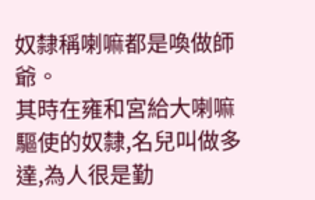奴隸稱喇嘛都是喚做師爺。
其時在雍和宮給大喇嘛驅使的奴隸,名兒叫做多達,為人很是勤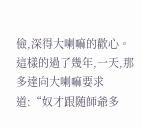儉,深得大喇嘛的歡心。
這樣的過了幾年,一天,那多達向大喇嘛要求道:“奴才跟随師爺多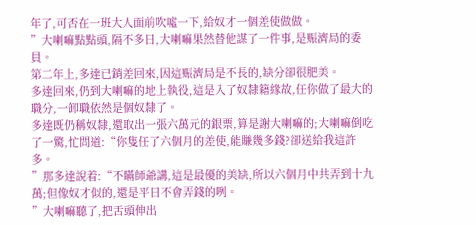年了,可否在一班大人面前吹噓一下,給奴才一個差使做做。
”大喇嘛點點頭,隔不多日,大喇嘛果然替他謀了一件事,是赈濟局的委員。
第二年上,多達已銷差回來,因這赈濟局是不長的,缺分卻很肥美。
多達回來,仍到大喇嘛的地上執役,這是入了奴隸籍緣故,任你做了最大的職分,一卸職依然是個奴隸了。
多達既仍稱奴隸,還取出一張六萬元的銀票,算是謝大喇嘛的;大喇嘛倒吃了一驚,忙問道:“你隻任了六個月的差使,能賺幾多錢?卻送給我這許多。
”那多達說着:“不瞞師爺講,這是最優的美缺,所以六個月中共弄到十九萬;但像奴才似的,還是平日不會弄錢的咧。
”大喇嘛聽了,把舌頭伸出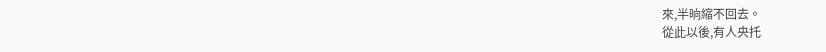來,半晌縮不回去。
從此以後,有人央托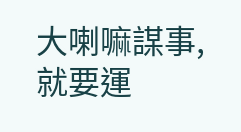大喇嘛謀事,就要運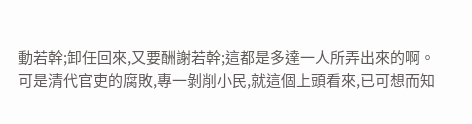動若幹;卸任回來,又要酬謝若幹;這都是多達一人所弄出來的啊。
可是清代官吏的腐敗,專一剝削小民,就這個上頭看來,已可想而知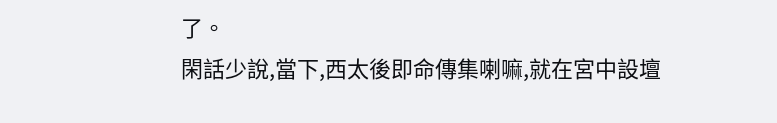了。
閑話少說,當下,西太後即命傳集喇嘛,就在宮中設壇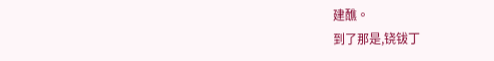建醮。
到了那是,铙钹丁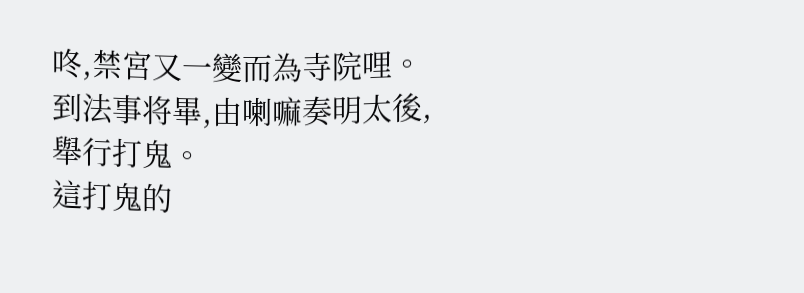咚,禁宮又一變而為寺院哩。
到法事将畢,由喇嘛奏明太後,舉行打鬼。
這打鬼的